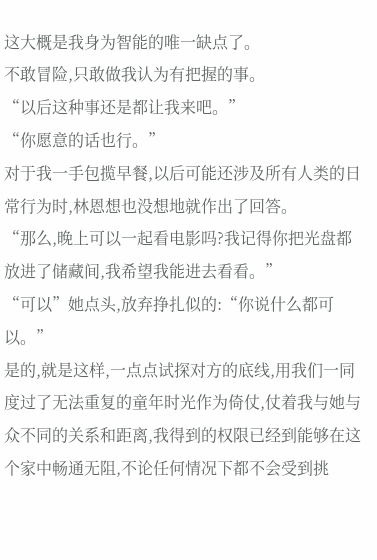这大概是我身为智能的唯一缺点了。
不敢冒险,只敢做我认为有把握的事。
“以后这种事还是都让我来吧。”
“你愿意的话也行。”
对于我一手包揽早餐,以后可能还涉及所有人类的日常行为时,林恩想也没想地就作出了回答。
“那么,晚上可以一起看电影吗?我记得你把光盘都放进了储藏间,我希望我能进去看看。”
“可以”她点头,放弃挣扎似的:“你说什么都可以。”
是的,就是这样,一点点试探对方的底线,用我们一同度过了无法重复的童年时光作为倚仗,仗着我与她与众不同的关系和距离,我得到的权限已经到能够在这个家中畅通无阻,不论任何情况下都不会受到挑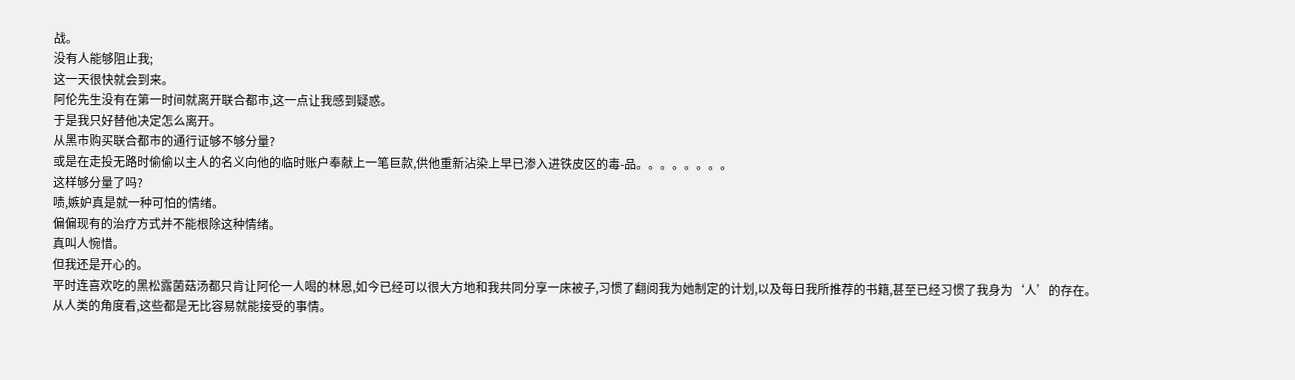战。
没有人能够阻止我;
这一天很快就会到来。
阿伦先生没有在第一时间就离开联合都市,这一点让我感到疑惑。
于是我只好替他决定怎么离开。
从黑市购买联合都市的通行证够不够分量?
或是在走投无路时偷偷以主人的名义向他的临时账户奉献上一笔巨款,供他重新沾染上早已渗入进铁皮区的毒-品。。。。。。。。
这样够分量了吗?
啧,嫉妒真是就一种可怕的情绪。
偏偏现有的治疗方式并不能根除这种情绪。
真叫人惋惜。
但我还是开心的。
平时连喜欢吃的黑松露菌菇汤都只肯让阿伦一人喝的林恩,如今已经可以很大方地和我共同分享一床被子,习惯了翻阅我为她制定的计划,以及每日我所推荐的书籍,甚至已经习惯了我身为‘人’的存在。
从人类的角度看,这些都是无比容易就能接受的事情。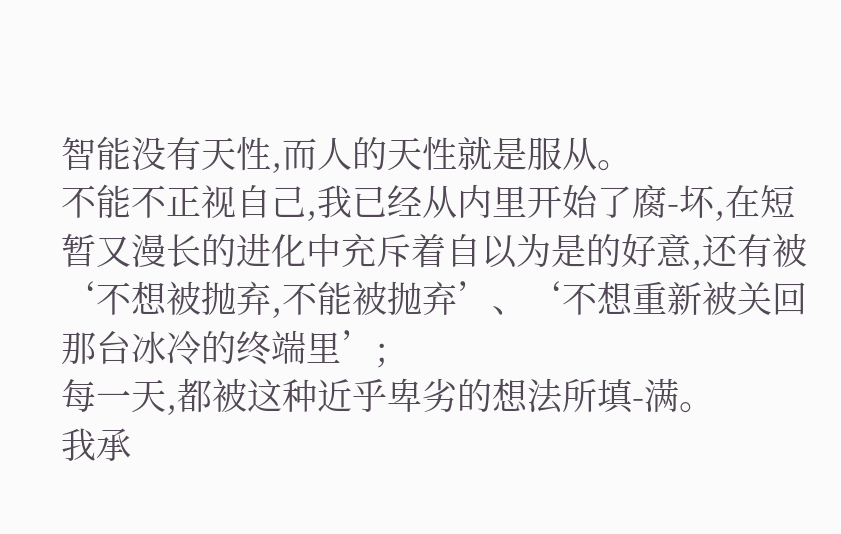智能没有天性,而人的天性就是服从。
不能不正视自己,我已经从内里开始了腐-坏,在短暂又漫长的进化中充斥着自以为是的好意,还有被‘不想被抛弃,不能被抛弃’、‘不想重新被关回那台冰冷的终端里’;
每一天,都被这种近乎卑劣的想法所填-满。
我承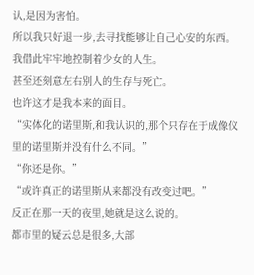认,是因为害怕。
所以我只好退一步,去寻找能够让自己心安的东西。
我借此牢牢地控制着少女的人生。
甚至还刻意左右别人的生存与死亡。
也许这才是我本来的面目。
“实体化的诺里斯,和我认识的,那个只存在于成像仪里的诺里斯并没有什么不同。”
“你还是你。”
“或许真正的诺里斯从来都没有改变过吧。”
反正在那一天的夜里,她就是这么说的。
都市里的疑云总是很多,大部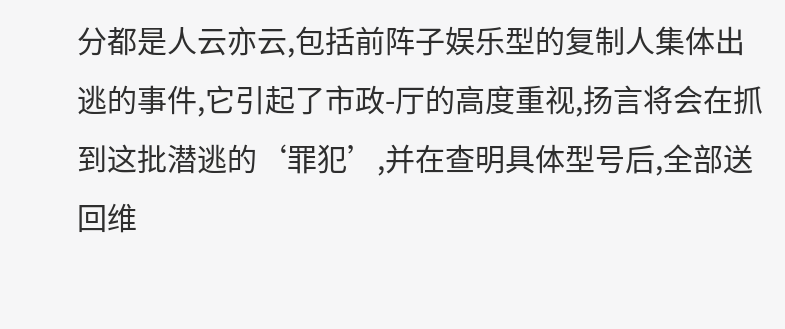分都是人云亦云,包括前阵子娱乐型的复制人集体出逃的事件,它引起了市政-厅的高度重视,扬言将会在抓到这批潜逃的‘罪犯’,并在查明具体型号后,全部送回维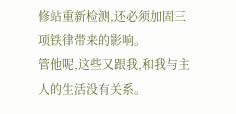修站重新检测,还必须加固三项铁律带来的影响。
管他呢,这些又跟我,和我与主人的生活没有关系。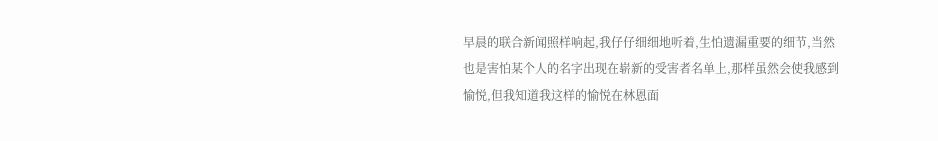早晨的联合新闻照样响起,我仔仔细细地听着,生怕遗漏重要的细节,当然也是害怕某个人的名字出现在崭新的受害者名单上,那样虽然会使我感到愉悦,但我知道我这样的愉悦在林恩面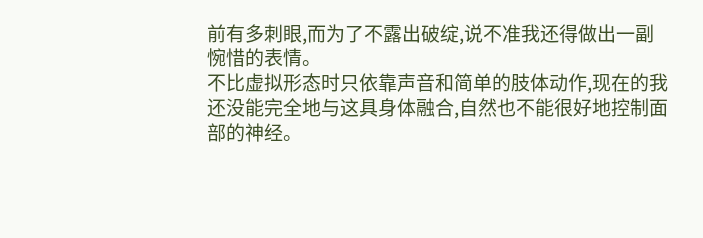前有多刺眼,而为了不露出破绽,说不准我还得做出一副惋惜的表情。
不比虚拟形态时只依靠声音和简单的肢体动作,现在的我还没能完全地与这具身体融合,自然也不能很好地控制面部的神经。